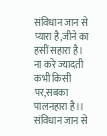संविधान जान से प्यारा है,जीने का हसीं सहारा है।
ना करे ज्यादती कभी किसी पर,सबका पालनहारा है।।
संविधान जान से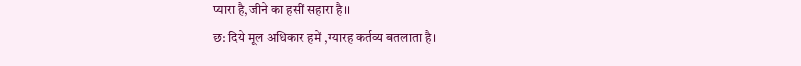प्यारा है,जीने का हसीं सहारा है।।
छ: दिये मूल अधिकार हमें ,ग्यारह कर्तव्य बतलाता है।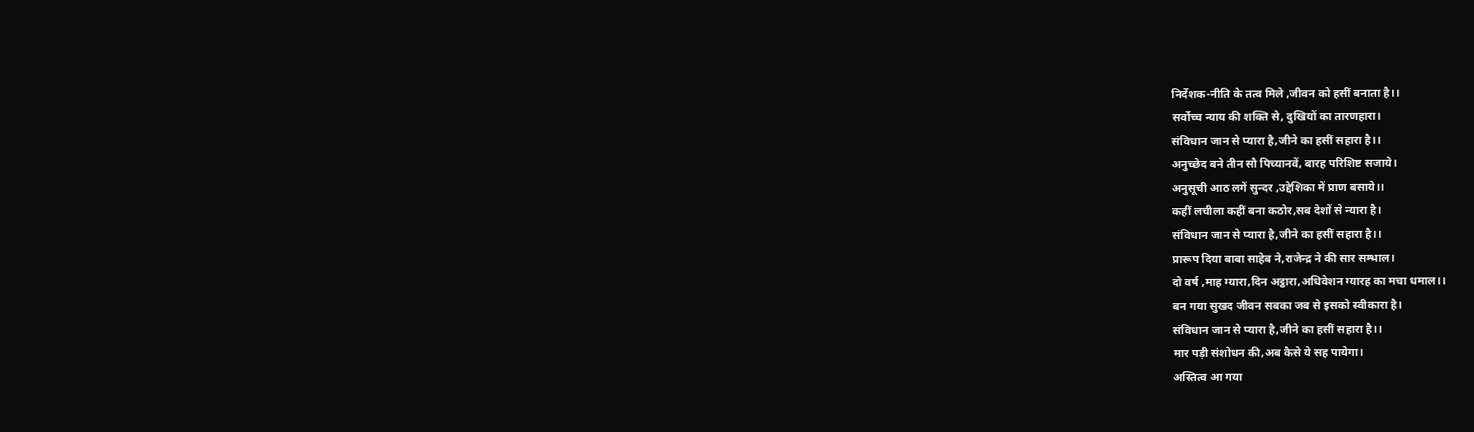निर्देशक-नीति के तत्व मिले ,जीवन को हसीं बनाता है।।
सर्वोच्च न्याय की शक्ति से, दुखियों का तारणहारा।
संविधान जान से प्यारा है,जीने का हसीं सहारा है।।
अनुच्छेद बने तीन सौ पिच्यानवें, बारह परिशिष्ट सजाये।
अनुसूची आठ लगें सुन्दर ,उद्देशिका में प्राण बसाये।।
कहीं लचीला कहीं बना कठोर,सब देशों से न्यारा है।
संविधान जान से प्यारा है,जीने का हसीं सहारा है।।
प्रारूप दिया बाबा साहेब ने,राजेन्द्र ने की सार सम्भाल।
दो वर्ष ,माह ग्यारा,दिन अट्ठारा,अधिवेशन ग्यारह का मचा धमाल।।
बन गया सुखद जीवन सबका जब से इसको स्वीकारा है।
संविधान जान से प्यारा है,जीने का हसीं सहारा है।।
मार पड़ी संशोधन की,अब कैसे ये सह पायेगा।
अस्तित्व आ गया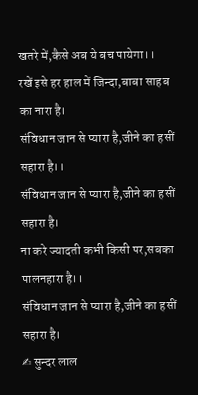खतरे में,कैसे अब ये बच पायेगा।।
रखें इसे हर हाल में जिन्दा,बाबा साहब का नारा है।
संविधान जान से प्यारा है,जीने का हसीं सहारा है।।
संविधान जान से प्यारा है,जीने का हसीं सहारा है।
ना करे ज्यादती कभी किसी पर,सबका पालनहारा है।।
संविधान जान से प्यारा है,जीने का हसीं सहारा है।
✍ सुन्दर लाल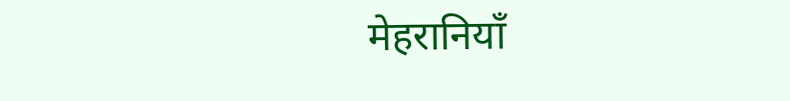मेहरानियाँ